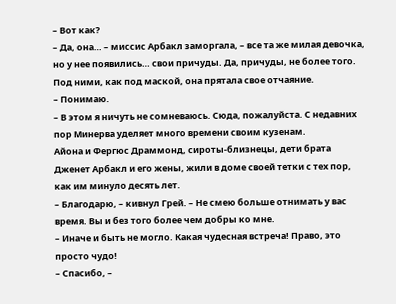– Вот как?
– Да, она… – миссис Арбакл заморгала, – все та же милая девочка, но у нее появились… свои причуды. Да, причуды, не более того. Под ними, как под маской, она прятала свое отчаяние.
– Понимаю.
– В этом я ничуть не сомневаюсь. Сюда, пожалуйста. С недавних пор Минерва уделяет много времени своим кузенам.
Айона и Фергюс Драммонд, сироты-близнецы, дети брата Дженет Арбакл и его жены, жили в доме своей тетки с тех пор, как им минуло десять лет.
– Благодарю, – кивнул Грей. – Не смею больше отнимать у вас время. Вы и без того более чем добры ко мне.
– Иначе и быть не могло. Какая чудесная встреча! Право, это просто чудо!
– Спасибо, –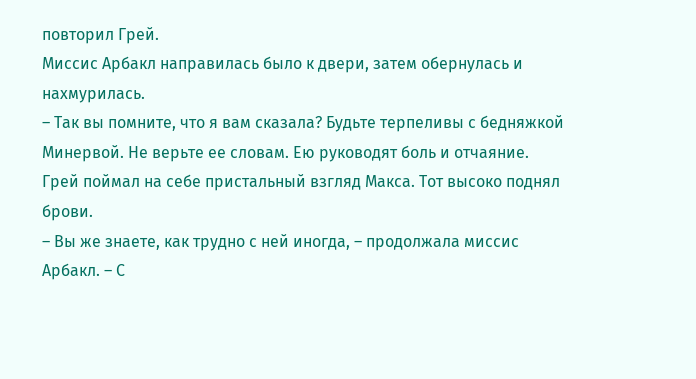повторил Грей.
Миссис Арбакл направилась было к двери, затем обернулась и нахмурилась.
– Так вы помните, что я вам сказала? Будьте терпеливы с бедняжкой Минервой. Не верьте ее словам. Ею руководят боль и отчаяние.
Грей поймал на себе пристальный взгляд Макса. Тот высоко поднял брови.
– Вы же знаете, как трудно с ней иногда, – продолжала миссис Арбакл. – С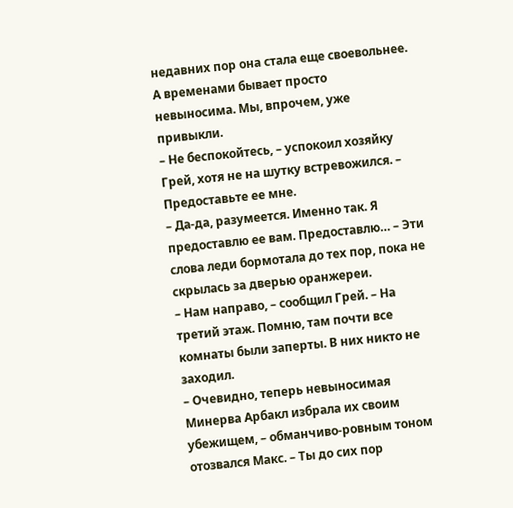недавних пор она стала еще своевольнее. А временами бывает просто невыносима. Мы, впрочем, уже привыкли.
– Не беспокойтесь, – успокоил хозяйку Грей, хотя не на шутку встревожился. – Предоставьте ее мне.
– Да-да, разумеется. Именно так. Я предоставлю ее вам. Предоставлю… – Эти слова леди бормотала до тех пор, пока не скрылась за дверью оранжереи.
– Нам направо, – сообщил Грей. – На третий этаж. Помню, там почти все комнаты были заперты. В них никто не заходил.
– Очевидно, теперь невыносимая Минерва Арбакл избрала их своим убежищем, – обманчиво-ровным тоном отозвался Макс. – Ты до сих пор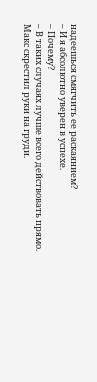надеешься смягчить ее раскаянием?
– И я абсолютно уверен в успехе.
– Почему?
– В таких случаях лучше всего действовать прямо.
Макс скрестил руки на груди.